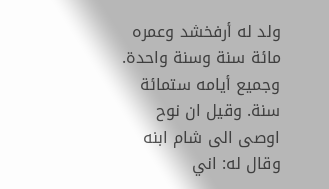ولد له أرفخشد وعمره مائة سنة وسنة واحدة. وجميع أيامه ستمائة سنة. وقيل ان نوح اوصى الى شام ابنه وقال له: اني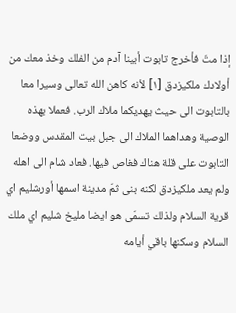إذا متّ فأخرج تابوت أبينا آدم من الفلك وخذ معك من أولادك ملكيزدق [١] لأنه كاهن الله تعالى وسيرا معا بالتابوت الى حيث يهديكما ملاك الرب. فعملا بهذه الوصية وهداهما الملاك الى جبل بيت المقدس ووضعا التابوت على قلة هناك فغاص فيها. فعاد شام الى اهله ولم يعد ملكيزدق لكنه بنى ثمّ مدينة اسمها أورشليم اي قرية السلام ولذلك تسمّى هو ايضا مليخ شليم اي ملك السلام وسكنها باقي أيامه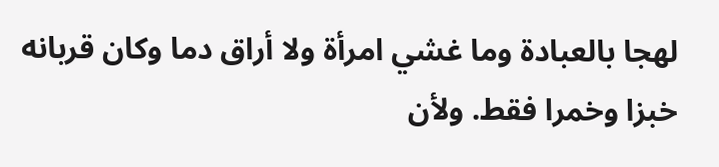لهجا بالعبادة وما غشي امرأة ولا أراق دما وكان قربانه خبزا وخمرا فقط. ولأن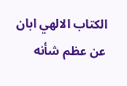الكتاب الالهي ابان عن عظم شأنه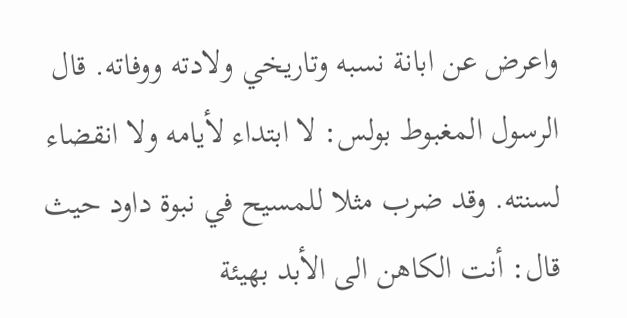واعرض عن ابانة نسبه وتاريخي ولادته ووفاته. قال الرسول المغبوط بولس: لا ابتداء لأيامه ولا انقضاء لسنته. وقد ضرب مثلا للمسيح في نبوة داود حيث قال: أنت الكاهن الى الأبد بهيئة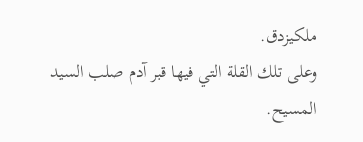ملكيزدق.
وعلى تلك القلة التي فيها قبر آدم صلب السيد المسيح.